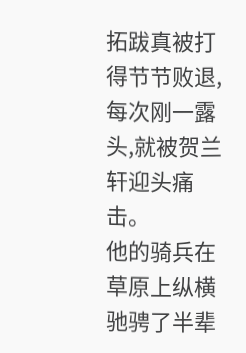拓跋真被打得节节败退,每次刚一露头,就被贺兰轩迎头痛击。
他的骑兵在草原上纵横驰骋了半辈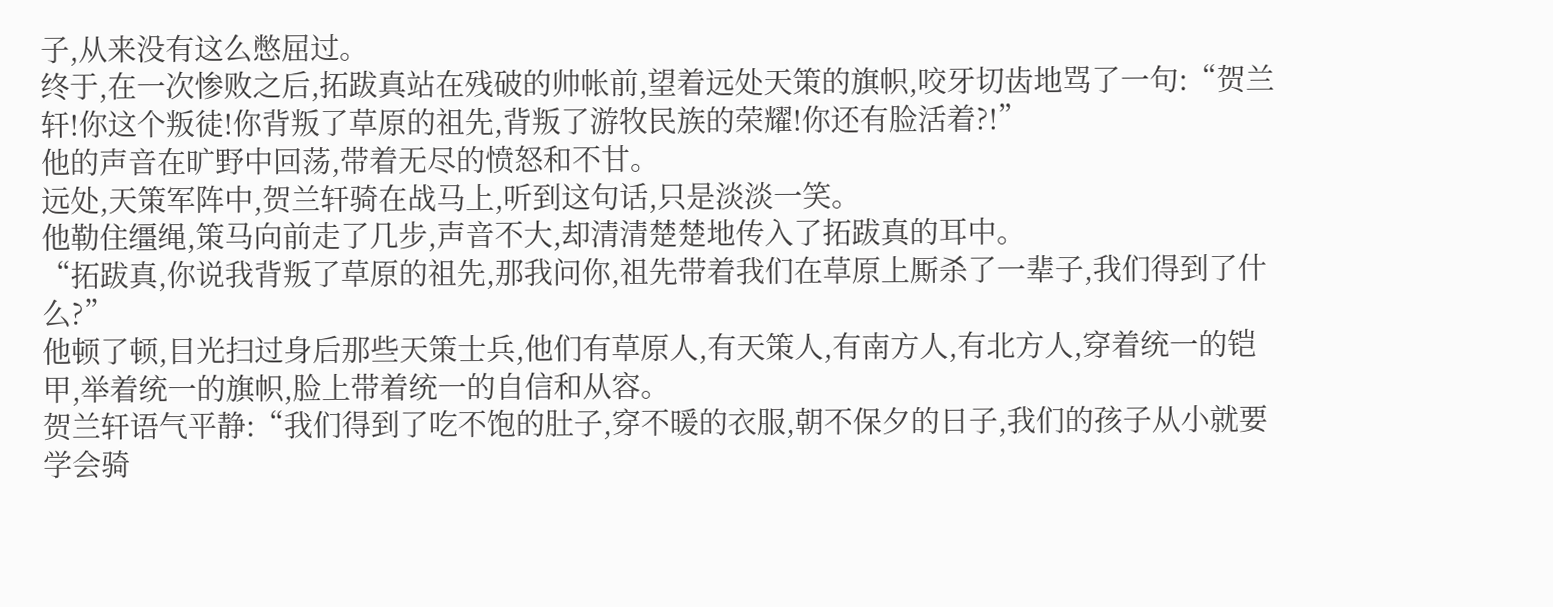子,从来没有这么憋屈过。
终于,在一次惨败之后,拓跋真站在残破的帅帐前,望着远处天策的旗帜,咬牙切齿地骂了一句:“贺兰轩!你这个叛徒!你背叛了草原的祖先,背叛了游牧民族的荣耀!你还有脸活着?!”
他的声音在旷野中回荡,带着无尽的愤怒和不甘。
远处,天策军阵中,贺兰轩骑在战马上,听到这句话,只是淡淡一笑。
他勒住缰绳,策马向前走了几步,声音不大,却清清楚楚地传入了拓跋真的耳中。
“拓跋真,你说我背叛了草原的祖先,那我问你,祖先带着我们在草原上厮杀了一辈子,我们得到了什么?”
他顿了顿,目光扫过身后那些天策士兵,他们有草原人,有天策人,有南方人,有北方人,穿着统一的铠甲,举着统一的旗帜,脸上带着统一的自信和从容。
贺兰轩语气平静:“我们得到了吃不饱的肚子,穿不暖的衣服,朝不保夕的日子,我们的孩子从小就要学会骑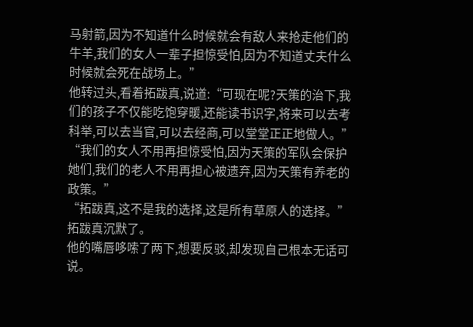马射箭,因为不知道什么时候就会有敌人来抢走他们的牛羊,我们的女人一辈子担惊受怕,因为不知道丈夫什么时候就会死在战场上。”
他转过头,看着拓跋真,说道:“可现在呢?天策的治下,我们的孩子不仅能吃饱穿暖,还能读书识字,将来可以去考科举,可以去当官,可以去经商,可以堂堂正正地做人。”
“我们的女人不用再担惊受怕,因为天策的军队会保护她们,我们的老人不用再担心被遗弃,因为天策有养老的政策。”
“拓跋真,这不是我的选择,这是所有草原人的选择。”
拓跋真沉默了。
他的嘴唇哆嗦了两下,想要反驳,却发现自己根本无话可说。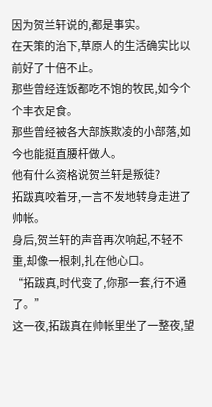因为贺兰轩说的,都是事实。
在天策的治下,草原人的生活确实比以前好了十倍不止。
那些曾经连饭都吃不饱的牧民,如今个个丰衣足食。
那些曾经被各大部族欺凌的小部落,如今也能挺直腰杆做人。
他有什么资格说贺兰轩是叛徒?
拓跋真咬着牙,一言不发地转身走进了帅帐。
身后,贺兰轩的声音再次响起,不轻不重,却像一根刺,扎在他心口。
“拓跋真,时代变了,你那一套,行不通了。”
这一夜,拓跋真在帅帐里坐了一整夜,望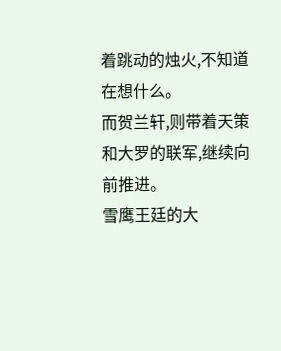着跳动的烛火,不知道在想什么。
而贺兰轩,则带着天策和大罗的联军,继续向前推进。
雪鹰王廷的大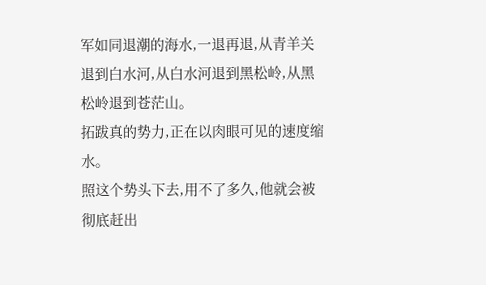军如同退潮的海水,一退再退,从青羊关退到白水河,从白水河退到黑松岭,从黑松岭退到苍茫山。
拓跋真的势力,正在以肉眼可见的速度缩水。
照这个势头下去,用不了多久,他就会被彻底赶出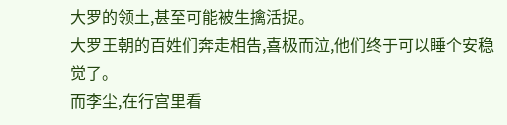大罗的领土,甚至可能被生擒活捉。
大罗王朝的百姓们奔走相告,喜极而泣,他们终于可以睡个安稳觉了。
而李尘,在行宫里看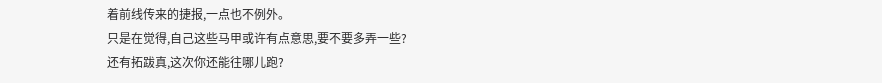着前线传来的捷报,一点也不例外。
只是在觉得,自己这些马甲或许有点意思,要不要多弄一些?
还有拓跋真,这次你还能往哪儿跑?